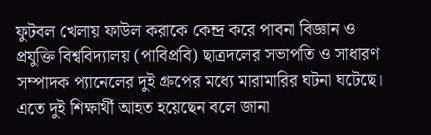ফুটবল খেলায় ফাউল করাকে কেন্দ্র করে পাবনা বিজ্ঞান ও প্রযুক্তি বিশ্ববিদ্যালয় (পাবিপ্রবি) ছাত্রদলের সভাপতি ও সাধারণ সম্পাদক প্যানেলের দুই গ্রুপের মধ্যে মারামারির ঘটনা ঘটেছে।
এতে দুই শিক্ষার্থী আহত হয়েছেন বলে জানা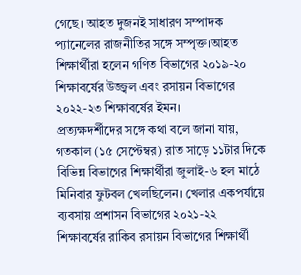গেছে। আহত দুজনই সাধারণ সম্পাদক প্যানেলের রাজনীতির সঙ্গে সম্পৃক্ত।আহত শিক্ষার্থীরা হলেন গণিত বিভাগের ২০১৯-২০ শিক্ষাবর্ষের উজ্জ্বল এবং রসায়ন বিভাগের ২০২২-২৩ শিক্ষাবর্ষের ইমন।
প্রত্যক্ষদর্শীদের সঙ্গে কথা বলে জানা যায়, গতকাল (১৫ সেপ্টেম্বর) রাত সাড়ে ১১টার দিকে বিভিন্ন বিভাগের শিক্ষার্থীরা জুলাই-৬ হল মাঠে মিনিবার ফুটবল খেলছিলেন। খেলার একপর্যায়ে ব্যবসায় প্রশাসন বিভাগের ২০২১-২২ শিক্ষাবর্ষের রাকিব রসায়ন বিভাগের শিক্ষার্থী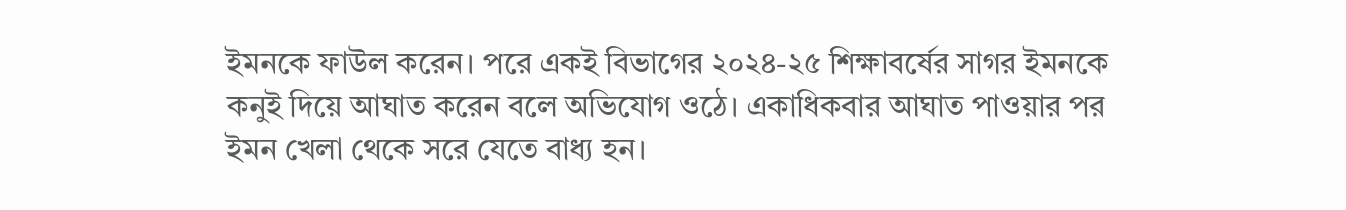ইমনকে ফাউল করেন। পরে একই বিভাগের ২০২৪-২৫ শিক্ষাবর্ষের সাগর ইমনকে কনুই দিয়ে আঘাত করেন বলে অভিযোগ ওঠে। একাধিকবার আঘাত পাওয়ার পর ইমন খেলা থেকে সরে যেতে বাধ্য হন।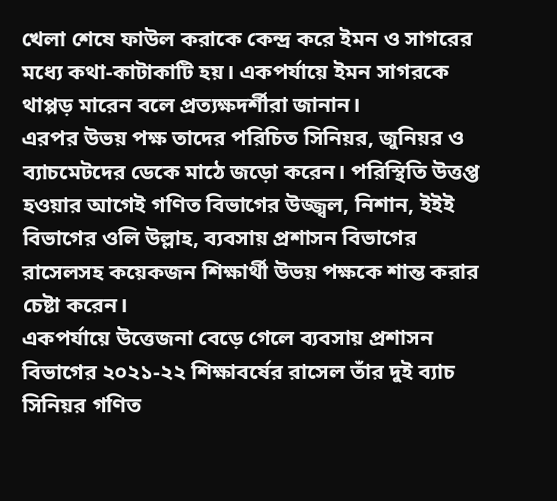খেলা শেষে ফাউল করাকে কেন্দ্র করে ইমন ও সাগরের মধ্যে কথা-কাটাকাটি হয়। একপর্যায়ে ইমন সাগরকে থাপ্পড় মারেন বলে প্রত্যক্ষদর্শীরা জানান।
এরপর উভয় পক্ষ তাদের পরিচিত সিনিয়র, জুনিয়র ও ব্যাচমেটদের ডেকে মাঠে জড়ো করেন। পরিস্থিতি উত্তপ্ত হওয়ার আগেই গণিত বিভাগের উজ্জ্বল, নিশান, ইইই বিভাগের ওলি উল্লাহ, ব্যবসায় প্রশাসন বিভাগের রাসেলসহ কয়েকজন শিক্ষার্থী উভয় পক্ষকে শান্ত করার চেষ্টা করেন।
একপর্যায়ে উত্তেজনা বেড়ে গেলে ব্যবসায় প্রশাসন বিভাগের ২০২১-২২ শিক্ষাবর্ষের রাসেল তাঁর দুই ব্যাচ সিনিয়র গণিত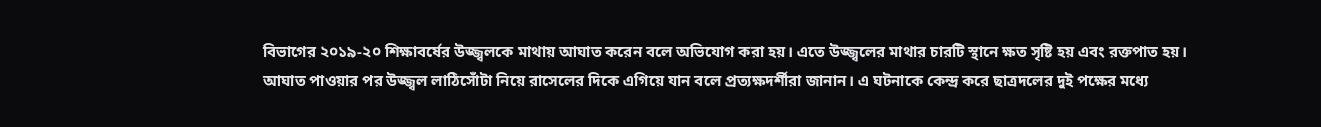বিভাগের ২০১৯-২০ শিক্ষাবর্ষের উজ্জ্বলকে মাথায় আঘাত করেন বলে অভিযোগ করা হয়। এতে উজ্জ্বলের মাথার চারটি স্থানে ক্ষত সৃষ্টি হয় এবং রক্তপাত হয়।
আঘাত পাওয়ার পর উজ্জ্বল লাঠিসোঁটা নিয়ে রাসেলের দিকে এগিয়ে যান বলে প্রত্যক্ষদর্শীরা জানান। এ ঘটনাকে কেন্দ্র করে ছাত্রদলের দুই পক্ষের মধ্যে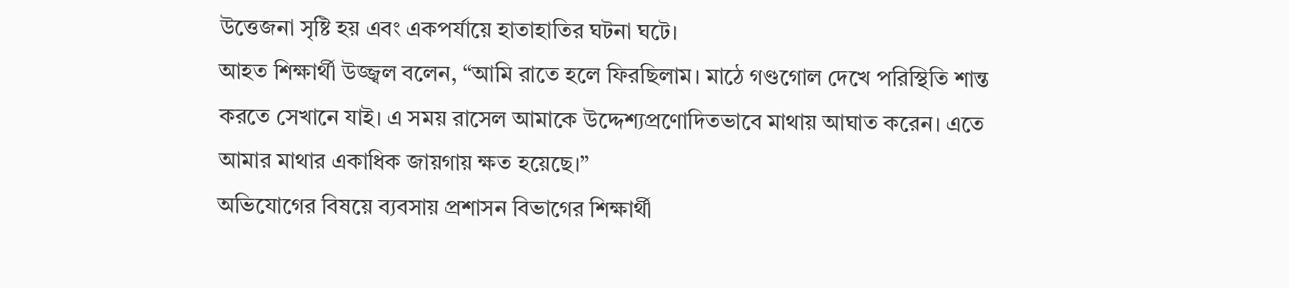উত্তেজনা সৃষ্টি হয় এবং একপর্যায়ে হাতাহাতির ঘটনা ঘটে।
আহত শিক্ষার্থী উজ্জ্বল বলেন, “আমি রাতে হলে ফিরছিলাম। মাঠে গণ্ডগোল দেখে পরিস্থিতি শান্ত করতে সেখানে যাই। এ সময় রাসেল আমাকে উদ্দেশ্যপ্রণোদিতভাবে মাথায় আঘাত করেন। এতে আমার মাথার একাধিক জায়গায় ক্ষত হয়েছে।”
অভিযোগের বিষয়ে ব্যবসায় প্রশাসন বিভাগের শিক্ষার্থী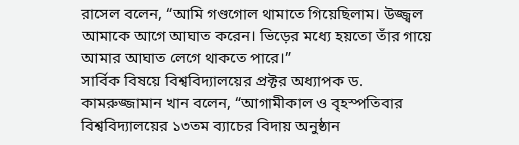রাসেল বলেন, “আমি গণ্ডগোল থামাতে গিয়েছিলাম। উজ্জ্বল আমাকে আগে আঘাত করেন। ভিড়ের মধ্যে হয়তো তাঁর গায়ে আমার আঘাত লেগে থাকতে পারে।”
সার্বিক বিষয়ে বিশ্ববিদ্যালয়ের প্রক্টর অধ্যাপক ড. কামরুজ্জামান খান বলেন, “আগামীকাল ও বৃহস্পতিবার বিশ্ববিদ্যালয়ের ১৩তম ব্যাচের বিদায় অনুষ্ঠান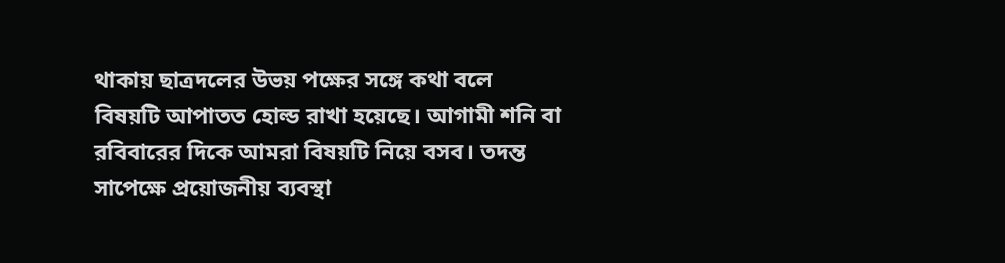থাকায় ছাত্রদলের উভয় পক্ষের সঙ্গে কথা বলে বিষয়টি আপাতত হোল্ড রাখা হয়েছে। আগামী শনি বা রবিবারের দিকে আমরা বিষয়টি নিয়ে বসব। তদন্ত সাপেক্ষে প্রয়োজনীয় ব্যবস্থা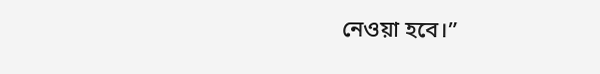নেওয়া হবে।”